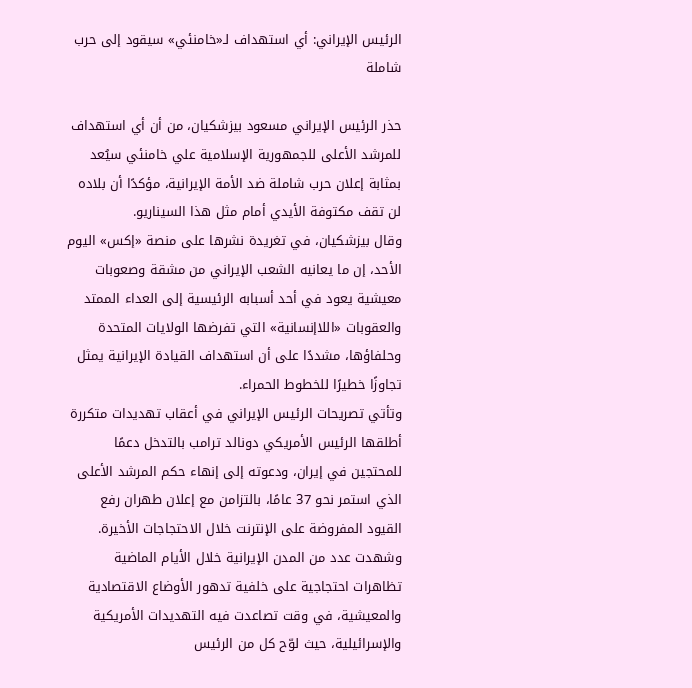الرئيس الإيراني: أي استهداف لـ«خامنئي» سيقود إلى حرب شاملة

حذر الرئيس الإيراني مسعود بيزشكيان، من أن أي استهداف للمرشد الأعلى للجمهورية الإسلامية علي خامنئي سيُعد بمثابة إعلان حرب شاملة ضد الأمة الإيرانية، مؤكدًا أن بلاده لن تقف مكتوفة الأيدي أمام مثل هذا السيناريو.
وقال بيزشكيان، في تغريدة نشرها على منصة «إكس» اليوم الأحد، إن ما يعانيه الشعب الإيراني من مشقة وصعوبات معيشية يعود في أحد أسبابه الرئيسية إلى العداء الممتد والعقوبات «اللاإنسانية» التي تفرضها الولايات المتحدة وحلفاؤها، مشددًا على أن استهداف القيادة الإيرانية يمثل تجاوزًا خطيرًا للخطوط الحمراء.
وتأتي تصريحات الرئيس الإيراني في أعقاب تهديدات متكررة أطلقها الرئيس الأمريكي دونالد ترامب بالتدخل دعمًا للمحتجين في إيران، ودعوته إلى إنهاء حكم المرشد الأعلى الذي استمر نحو 37 عامًا، بالتزامن مع إعلان طهران رفع القيود المفروضة على الإنترنت خلال الاحتجاجات الأخيرة.
وشهدت عدد من المدن الإيرانية خلال الأيام الماضية تظاهرات احتجاجية على خلفية تدهور الأوضاع الاقتصادية والمعيشية، في وقت تصاعدت فيه التهديدات الأمريكية والإسرائيلية، حيث لوّح كل من الرئيس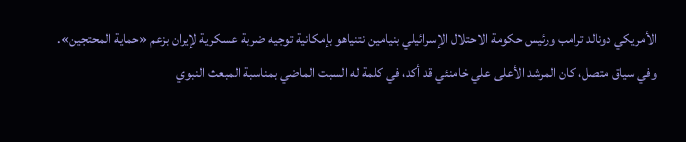الأمريكي دونالد ترامب ورئيس حكومة الاحتلال الإسرائيلي بنيامين نتنياهو بإمكانية توجيه ضربة عسكرية لإيران بزعم «حماية المحتجين».
وفي سياق متصل، كان المرشد الأعلى علي خامنئي قد أكد، في كلمة له السبت الماضي بمناسبة المبعث النبوي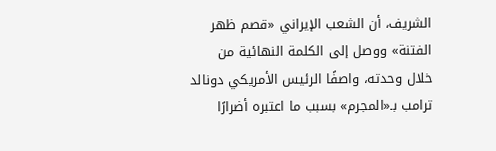الشريف، أن الشعب الإيراني «قصم ظهر الفتنة» ووصل إلى الكلمة النهائية من خلال وحدته، واصفًا الرئيس الأمريكي دونالد ترامب بـ«المجرم» بسبب ما اعتبره أضرارًا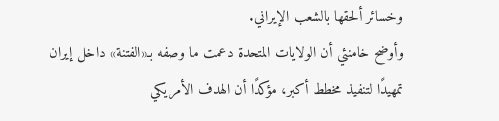وخسائر ألحقها بالشعب الإيراني.
وأوضح خامنئي أن الولايات المتحدة دعمت ما وصفه بـ«الفتنة» داخل إيران تمهيدًا لتنفيذ مخطط أكبر، مؤكدًا أن الهدف الأمريكي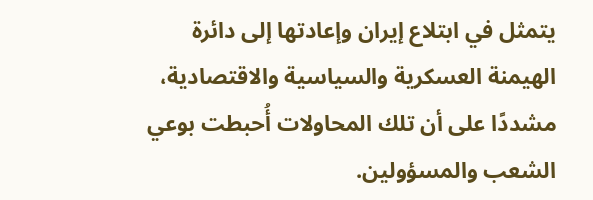يتمثل في ابتلاع إيران وإعادتها إلى دائرة الهيمنة العسكرية والسياسية والاقتصادية، مشددًا على أن تلك المحاولات أُحبطت بوعي الشعب والمسؤولين.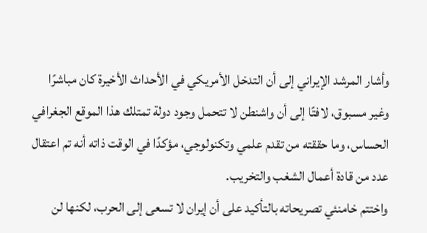وأشار المرشد الإيراني إلى أن التدخل الأمريكي في الأحداث الأخيرة كان مباشرًا وغير مسبوق، لافتًا إلى أن واشنطن لا تتحمل وجود دولة تمتلك هذا الموقع الجغرافي الحساس، وما حققته من تقدم علمي وتكنولوجي، مؤكدًا في الوقت ذاته أنه تم اعتقال عدد من قادة أعمال الشغب والتخريب.
واختتم خامنئي تصريحاته بالتأكيد على أن إيران لا تسعى إلى الحرب، لكنها لن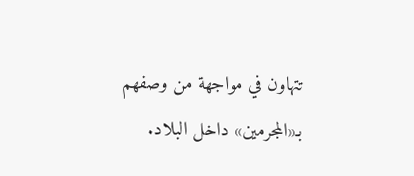تتهاون في مواجهة من وصفهم بـ«المجرمين» داخل البلاد.